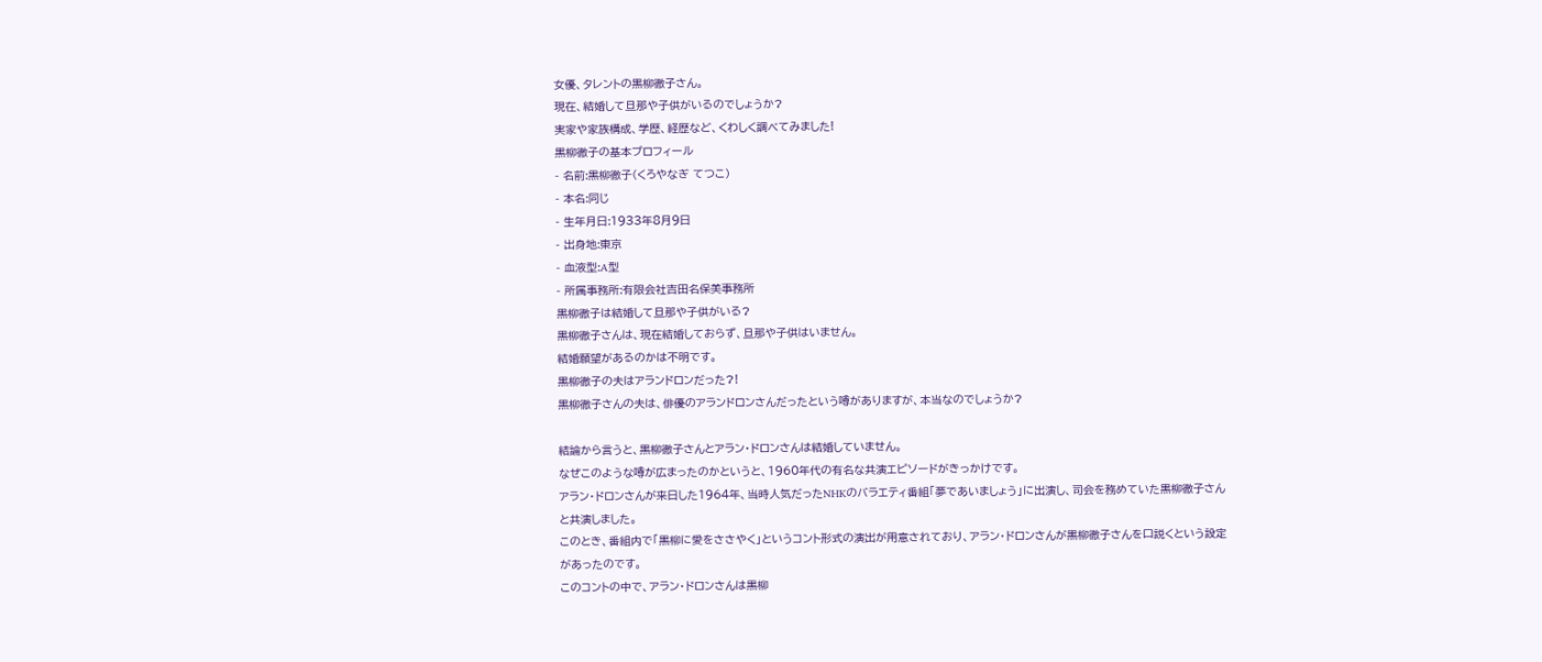女優、タレントの黒柳徹子さん。
現在、結婚して旦那や子供がいるのでしょうか?
実家や家族構成、学歴、経歴など、くわしく調べてみました!
黒柳徹子の基本プロフィール
- 名前:黒柳徹子(くろやなぎ てつこ)
- 本名:同じ
- 生年月日:1933年8月9日
- 出身地:東京
- 血液型:A型
- 所属事務所:有限会社吉田名保美事務所
黒柳徹子は結婚して旦那や子供がいる?
黒柳徹子さんは、現在結婚しておらず、旦那や子供はいません。
結婚願望があるのかは不明です。
黒柳徹子の夫はアランドロンだった?!
黒柳徹子さんの夫は、俳優のアランドロンさんだったという噂がありますが、本当なのでしょうか?

結論から言うと、黒柳徹子さんとアラン・ドロンさんは結婚していません。
なぜこのような噂が広まったのかというと、1960年代の有名な共演エピソードがきっかけです。
アラン・ドロンさんが来日した1964年、当時人気だったNHKのバラエティ番組「夢であいましょう」に出演し、司会を務めていた黒柳徹子さんと共演しました。
このとき、番組内で「黒柳に愛をささやく」というコント形式の演出が用意されており、アラン・ドロンさんが黒柳徹子さんを口説くという設定があったのです。
このコントの中で、アラン・ドロンさんは黒柳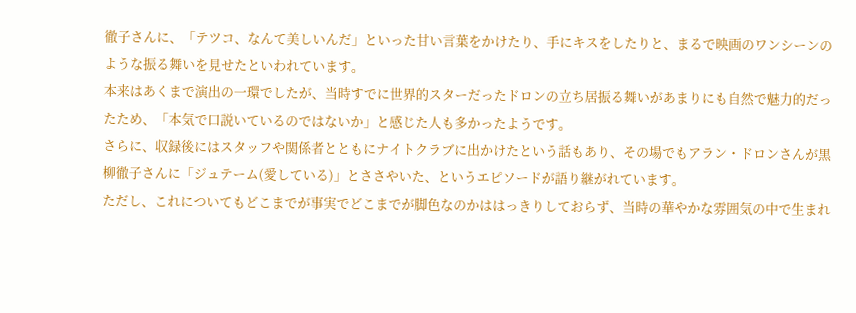徹子さんに、「テツコ、なんて美しいんだ」といった甘い言葉をかけたり、手にキスをしたりと、まるで映画のワンシーンのような振る舞いを見せたといわれています。
本来はあくまで演出の一環でしたが、当時すでに世界的スターだったドロンの立ち居振る舞いがあまりにも自然で魅力的だったため、「本気で口説いているのではないか」と感じた人も多かったようです。
さらに、収録後にはスタッフや関係者とともにナイトクラブに出かけたという話もあり、その場でもアラン・ドロンさんが黒柳徹子さんに「ジュテーム(愛している)」とささやいた、というエピソードが語り継がれています。
ただし、これについてもどこまでが事実でどこまでが脚色なのかははっきりしておらず、当時の華やかな雰囲気の中で生まれ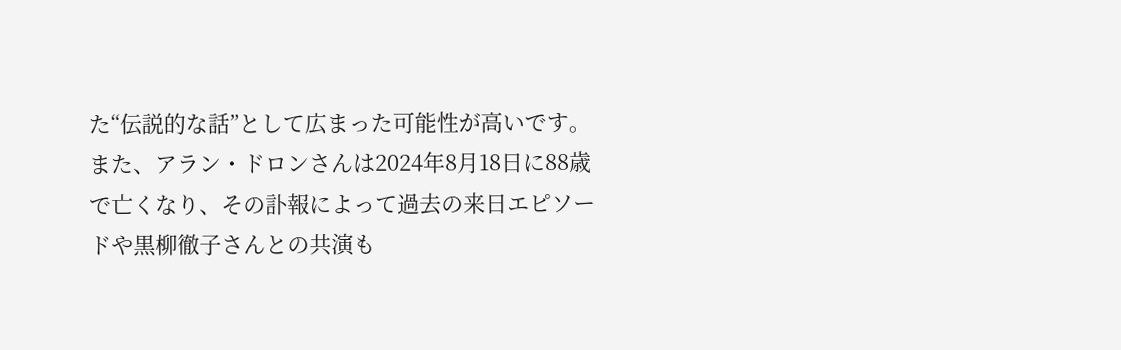た“伝説的な話”として広まった可能性が高いです。
また、アラン・ドロンさんは2024年8月18日に88歳で亡くなり、その訃報によって過去の来日エピソードや黒柳徹子さんとの共演も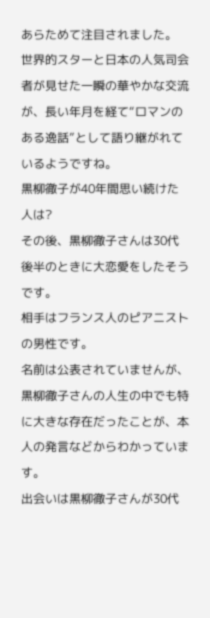あらためて注目されました。
世界的スターと日本の人気司会者が見せた一瞬の華やかな交流が、長い年月を経て“ロマンのある逸話”として語り継がれているようですね。
黒柳徹子が40年間思い続けた人は?
その後、黒柳徹子さんは30代後半のときに大恋愛をしたそうです。
相手はフランス人のピアニストの男性です。
名前は公表されていませんが、黒柳徹子さんの人生の中でも特に大きな存在だったことが、本人の発言などからわかっています。
出会いは黒柳徹子さんが30代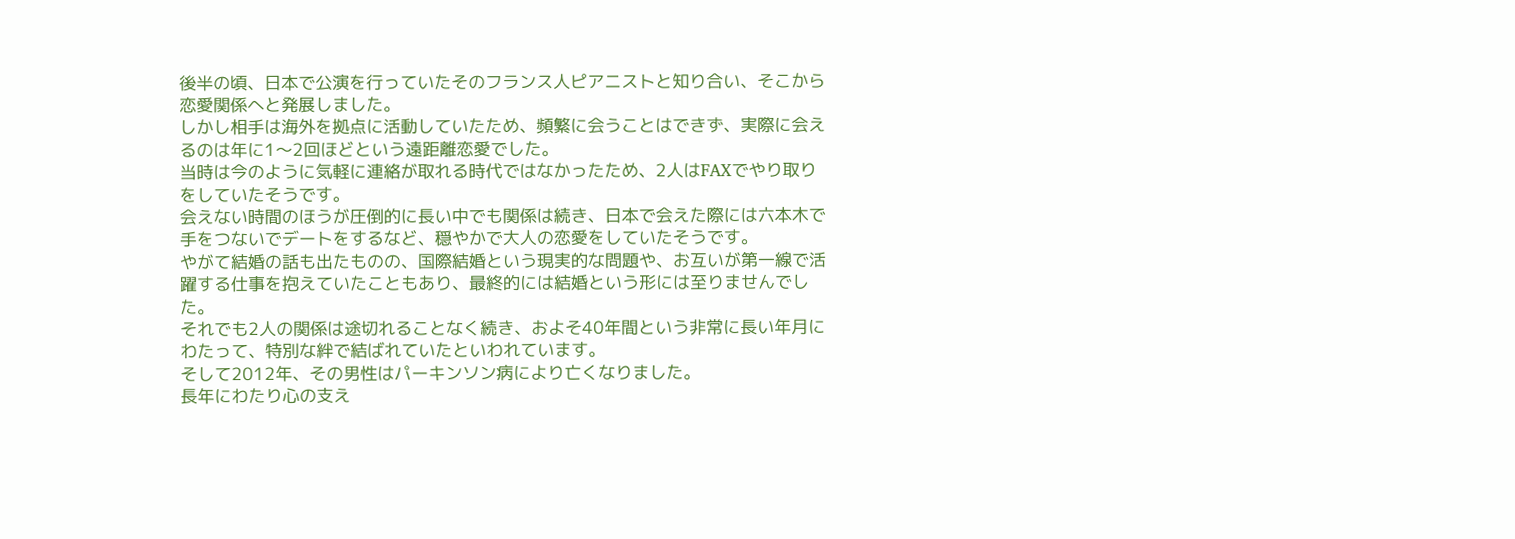後半の頃、日本で公演を行っていたそのフランス人ピアニストと知り合い、そこから恋愛関係へと発展しました。
しかし相手は海外を拠点に活動していたため、頻繁に会うことはできず、実際に会えるのは年に1〜2回ほどという遠距離恋愛でした。
当時は今のように気軽に連絡が取れる時代ではなかったため、2人はFAXでやり取りをしていたそうです。
会えない時間のほうが圧倒的に長い中でも関係は続き、日本で会えた際には六本木で手をつないでデートをするなど、穏やかで大人の恋愛をしていたそうです。
やがて結婚の話も出たものの、国際結婚という現実的な問題や、お互いが第一線で活躍する仕事を抱えていたこともあり、最終的には結婚という形には至りませんでした。
それでも2人の関係は途切れることなく続き、およそ40年間という非常に長い年月にわたって、特別な絆で結ばれていたといわれています。
そして2012年、その男性はパーキンソン病により亡くなりました。
長年にわたり心の支え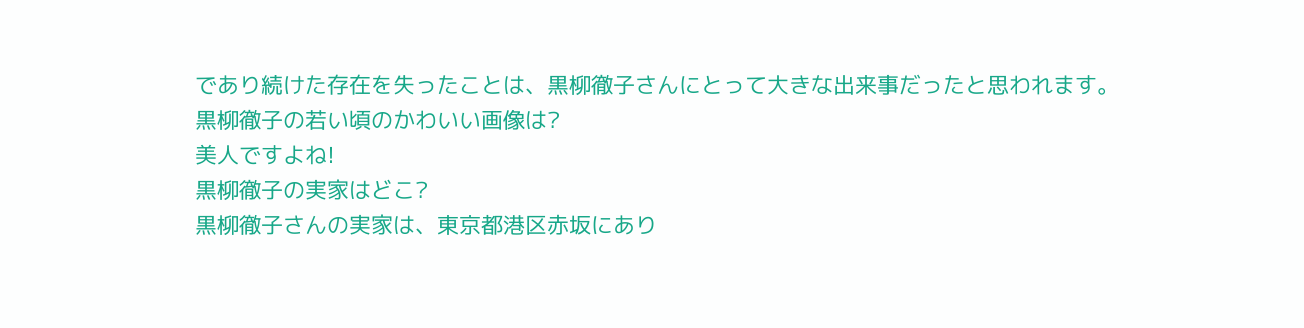であり続けた存在を失ったことは、黒柳徹子さんにとって大きな出来事だったと思われます。
黒柳徹子の若い頃のかわいい画像は?
美人ですよね!
黒柳徹子の実家はどこ?
黒柳徹子さんの実家は、東京都港区赤坂にあり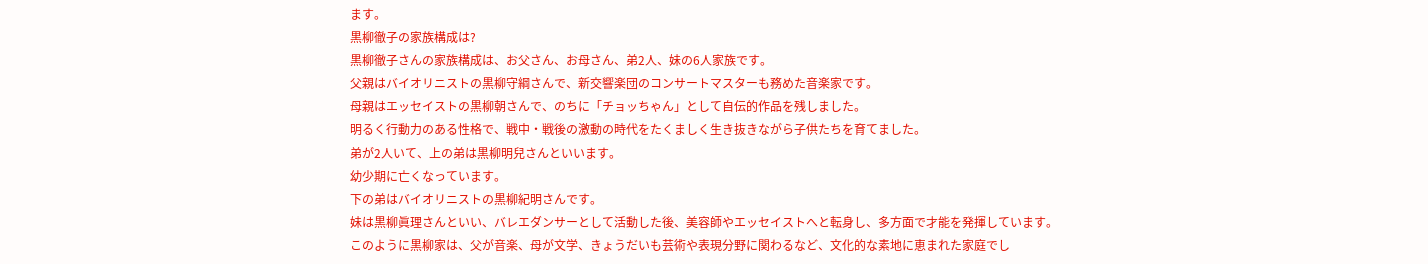ます。
黒柳徹子の家族構成は?
黒柳徹子さんの家族構成は、お父さん、お母さん、弟2人、妹の6人家族です。
父親はバイオリニストの黒柳守綱さんで、新交響楽団のコンサートマスターも務めた音楽家です。
母親はエッセイストの黒柳朝さんで、のちに「チョッちゃん」として自伝的作品を残しました。
明るく行動力のある性格で、戦中・戦後の激動の時代をたくましく生き抜きながら子供たちを育てました。
弟が2人いて、上の弟は黒柳明兒さんといいます。
幼少期に亡くなっています。
下の弟はバイオリニストの黒柳紀明さんです。
妹は黒柳眞理さんといい、バレエダンサーとして活動した後、美容師やエッセイストへと転身し、多方面で才能を発揮しています。
このように黒柳家は、父が音楽、母が文学、きょうだいも芸術や表現分野に関わるなど、文化的な素地に恵まれた家庭でし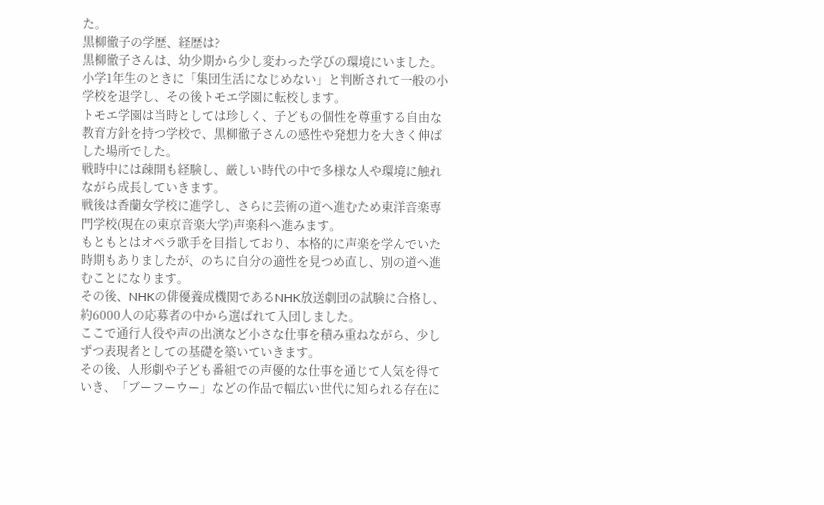た。
黒柳徹子の学歴、経歴は?
黒柳徹子さんは、幼少期から少し変わった学びの環境にいました。
小学1年生のときに「集団生活になじめない」と判断されて一般の小学校を退学し、その後トモエ学園に転校します。
トモエ学園は当時としては珍しく、子どもの個性を尊重する自由な教育方針を持つ学校で、黒柳徹子さんの感性や発想力を大きく伸ばした場所でした。
戦時中には疎開も経験し、厳しい時代の中で多様な人や環境に触れながら成長していきます。
戦後は香蘭女学校に進学し、さらに芸術の道へ進むため東洋音楽専門学校(現在の東京音楽大学)声楽科へ進みます。
もともとはオペラ歌手を目指しており、本格的に声楽を学んでいた時期もありましたが、のちに自分の適性を見つめ直し、別の道へ進むことになります。
その後、NHKの俳優養成機関であるNHK放送劇団の試験に合格し、約6000人の応募者の中から選ばれて入団しました。
ここで通行人役や声の出演など小さな仕事を積み重ねながら、少しずつ表現者としての基礎を築いていきます。
その後、人形劇や子ども番組での声優的な仕事を通じて人気を得ていき、「ブーフーウー」などの作品で幅広い世代に知られる存在に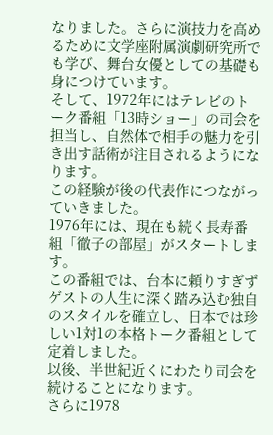なりました。さらに演技力を高めるために文学座附属演劇研究所でも学び、舞台女優としての基礎も身につけています。
そして、1972年にはテレビのトーク番組「13時ショー」の司会を担当し、自然体で相手の魅力を引き出す話術が注目されるようになります。
この経験が後の代表作につながっていきました。
1976年には、現在も続く長寿番組「徹子の部屋」がスタートします。
この番組では、台本に頼りすぎずゲストの人生に深く踏み込む独自のスタイルを確立し、日本では珍しい1対1の本格トーク番組として定着しました。
以後、半世紀近くにわたり司会を続けることになります。
さらに1978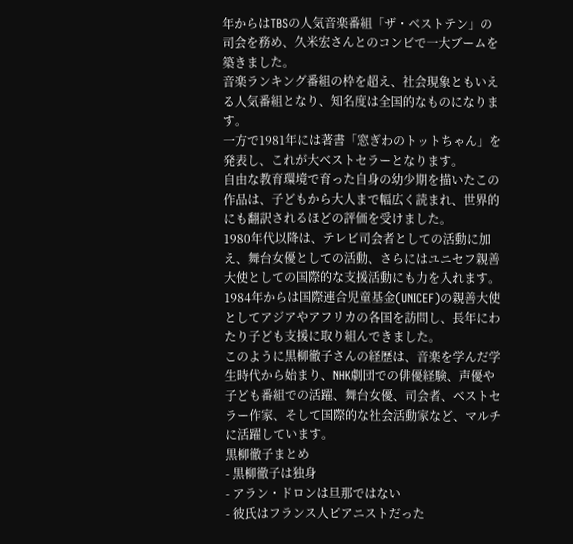年からはTBSの人気音楽番組「ザ・ベストテン」の司会を務め、久米宏さんとのコンビで一大ブームを築きました。
音楽ランキング番組の枠を超え、社会現象ともいえる人気番組となり、知名度は全国的なものになります。
一方で1981年には著書「窓ぎわのトットちゃん」を発表し、これが大ベストセラーとなります。
自由な教育環境で育った自身の幼少期を描いたこの作品は、子どもから大人まで幅広く読まれ、世界的にも翻訳されるほどの評価を受けました。
1980年代以降は、テレビ司会者としての活動に加え、舞台女優としての活動、さらにはユニセフ親善大使としての国際的な支援活動にも力を入れます。
1984年からは国際連合児童基金(UNICEF)の親善大使としてアジアやアフリカの各国を訪問し、長年にわたり子ども支援に取り組んできました。
このように黒柳徹子さんの経歴は、音楽を学んだ学生時代から始まり、NHK劇団での俳優経験、声優や子ども番組での活躍、舞台女優、司会者、ベストセラー作家、そして国際的な社会活動家など、マルチに活躍しています。
黒柳徹子まとめ
- 黒柳徹子は独身
- アラン・ドロンは旦那ではない
- 彼氏はフランス人ピアニストだった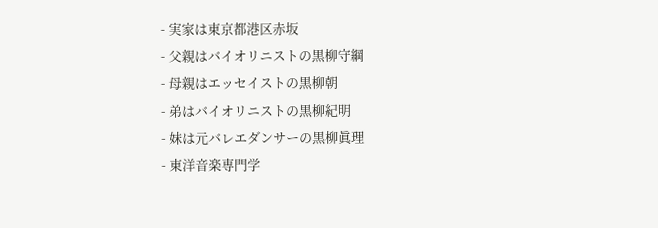- 実家は東京都港区赤坂
- 父親はバイオリニストの黒柳守綱
- 母親はエッセイストの黒柳朝
- 弟はバイオリニストの黒柳紀明
- 妹は元バレエダンサーの黒柳眞理
- 東洋音楽専門学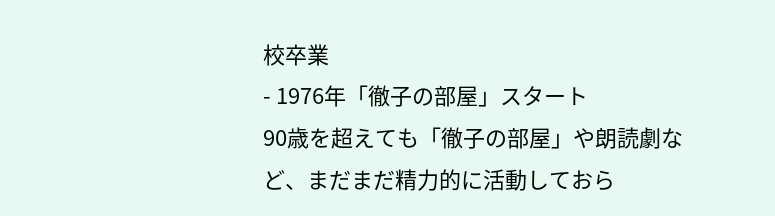校卒業
- 1976年「徹子の部屋」スタート
90歳を超えても「徹子の部屋」や朗読劇など、まだまだ精力的に活動しておら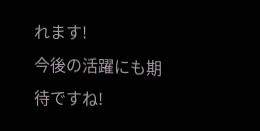れます!
今後の活躍にも期待ですね!